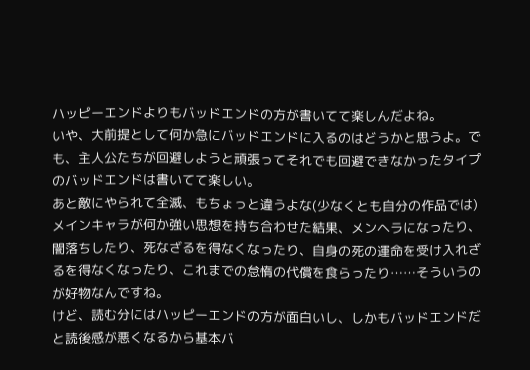ハッピーエンドよりもバッドエンドの方が書いてて楽しんだよね。
いや、大前提として何か急にバッドエンドに入るのはどうかと思うよ。でも、主人公たちが回避しようと頑張ってそれでも回避できなかったタイプのバッドエンドは書いてて楽しい。
あと敵にやられて全滅、もちょっと違うよな(少なくとも自分の作品では)メインキャラが何か強い思想を持ち合わせた結果、メンヘラになったり、闇落ちしたり、死なざるを得なくなったり、自身の死の運命を受け入れざるを得なくなったり、これまでの怠惰の代償を食らったり……そういうのが好物なんですね。
けど、読む分にはハッピーエンドの方が面白いし、しかもバッドエンドだと読後感が悪くなるから基本バ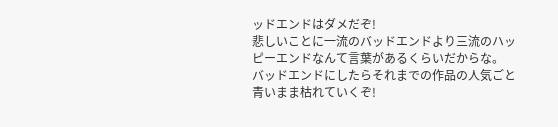ッドエンドはダメだぞ!
悲しいことに一流のバッドエンドより三流のハッピーエンドなんて言葉があるくらいだからな。
バッドエンドにしたらそれまでの作品の人気ごと青いまま枯れていくぞ!